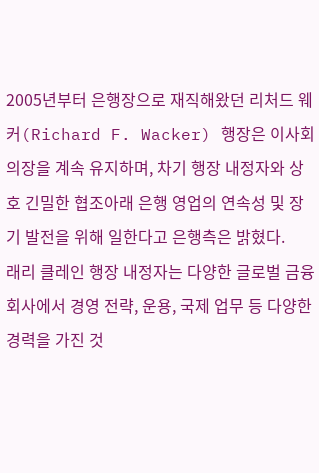2005년부터 은행장으로 재직해왔던 리처드 웨커(Richard F. Wacker) 행장은 이사회 의장을 계속 유지하며, 차기 행장 내정자와 상호 긴밀한 협조아래 은행 영업의 연속성 및 장기 발전을 위해 일한다고 은행측은 밝혔다.
래리 클레인 행장 내정자는 다양한 글로벌 금융회사에서 경영 전략, 운용, 국제 업무 등 다양한 경력을 가진 것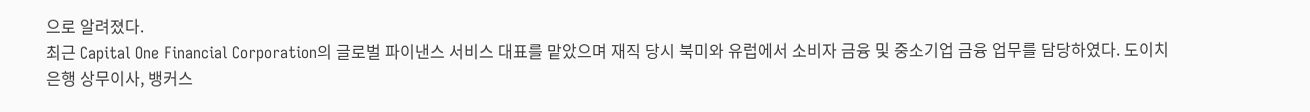으로 알려졌다.
최근 Capital One Financial Corporation의 글로벌 파이낸스 서비스 대표를 맡았으며 재직 당시 북미와 유럽에서 소비자 금융 및 중소기업 금융 업무를 담당하였다. 도이치 은행 상무이사, 뱅커스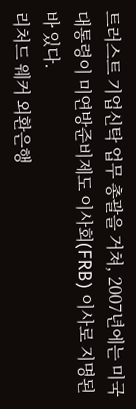트러스트 기업신탁 업무 총괄을 거쳐, 2007년에는 미국대통령이 미연방준비제도 이사회(FRB) 이사로 지명된 바 있다.
리처드 웨커 외환은행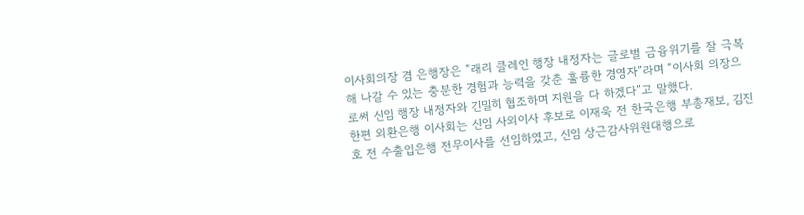이사회의장 겸 은행장은 “래리 클레인 행장 내정자는 글로벌 금융위기를 잘 극복해 나갈 수 있는 충분한 경험과 능력을 갖춘 훌륭한 경영자”라며 “이사회 의장으로써 신임 행장 내정자와 긴밀히 협조하며 지원을 다 하겠다”고 말했다.
한편 외환은행 이사회는 신임 사외이사 후보로 이재욱 전 한국은행 부총재보, 김진호 전 수출입은행 전무이사를 선임하였고, 신임 상근감사위원대행으로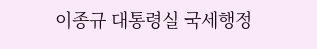이종규 대통령실 국세행정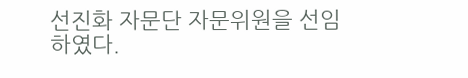선진화 자문단 자문위원을 선임하였다.